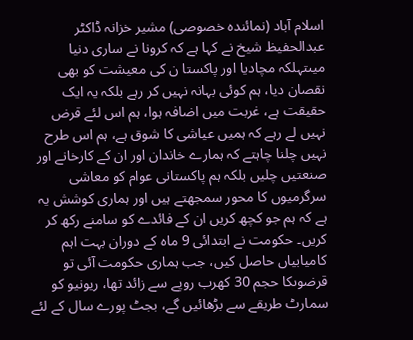اسلام آباد (نمائندہ خصوصی) مشیر خزانہ ڈاکٹر عبدالحفیظ شیخ نے کہا ہے کہ کرونا نے ساری دنیا میںتہلکہ مچادیا اور پاکستا ن کی معیشت کو بھی نقصان دیا، ہم کوئی بہانہ نہیں کر رہے بلکہ یہ ایک حقیقت ہے، غربت میں اضافہ ہوا، ہم اس لئے قرض نہیں لے رہے کہ ہمیں عیاشی کا شوق ہے، ہم اس طرح نہیں چلنا چاہتے کہ ہمارے خاندان اور ان کے کارخانے اور صنعتیں چلیں بلکہ ہم پاکستانی عوام کو معاشی سرگرمیوں کا محور سمجھتے ہیں اور ہماری کوشش یہ ہے کہ ہم جو کچھ کریں ان کے فائدے کو سامنے رکھ کر کریں۔ حکومت نے ابتدائی 9 ماہ کے دوران بہت اہم کامیابیاں حاصل کیں، جب ہماری حکومت آئی تو قرضوںکا حجم 30 کھرب روپے سے زائد تھا، ریونیو کو سمارٹ طریقے سے بڑھائیں گے، بجٹ پورے سال کے لئے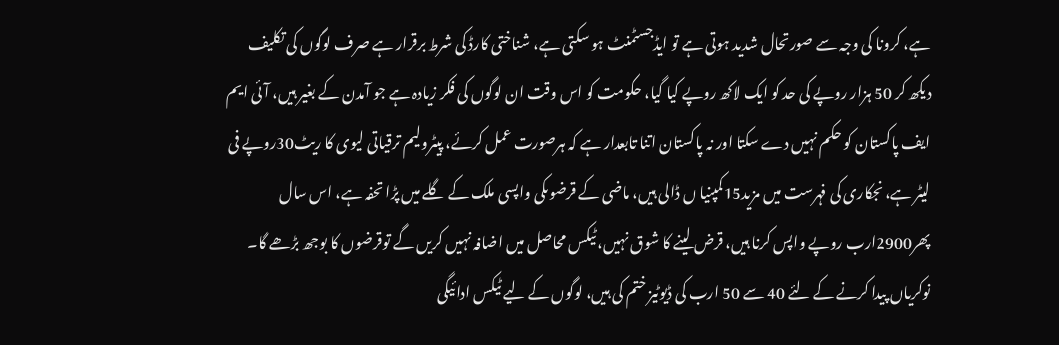ہے، کرونا کی وجہ سے صورتحال شدید ہوتی ہے تو ایڈجسٹمنٹ ہو سکتی ہے، شناختی کارڈ کی شرط برقرار ہے صرف لوگوں کی تکلیف دیکھ کر 50 ہزار روپے کی حد کو ایک لاکھ روپے کیا گیا، حکومت کو اس وقت ان لوگوں کی فکر زیادہ ہے جو آمدن کے بغیر ہیں، آئی ایم ایف پاکستان کو حکم نہیں دے سکتا اور نہ پاکستان اتنا تابعدار ہے کہ ہرصورت عمل کرئے، پیٹرولیم ترقیاتی لیوی کا ریٹ30روپے فی لیٹر ہے، نجکاری کی فہرست میں مزید15کمپنیا ں ڈالی ہیں، ماضی کے قرضوںکی واپسی ملک کے گلے میں پڑا تحفہ ہے، اس سال پھر2900ارب روپے واپس کرنا ہیں، قرض لینے کا شوق نہیں، ٹیکس محاصل میں اضافہ نہیں کریں گے توقرضوں کا بوجھ بڑھے گا۔ نوکریاں پیدا کرنے کے لئے 40 سے 50 ارب کی ڈیوٹیز ختم کی ہیں، لوگوں کے لیے ٹیکس ادائیگی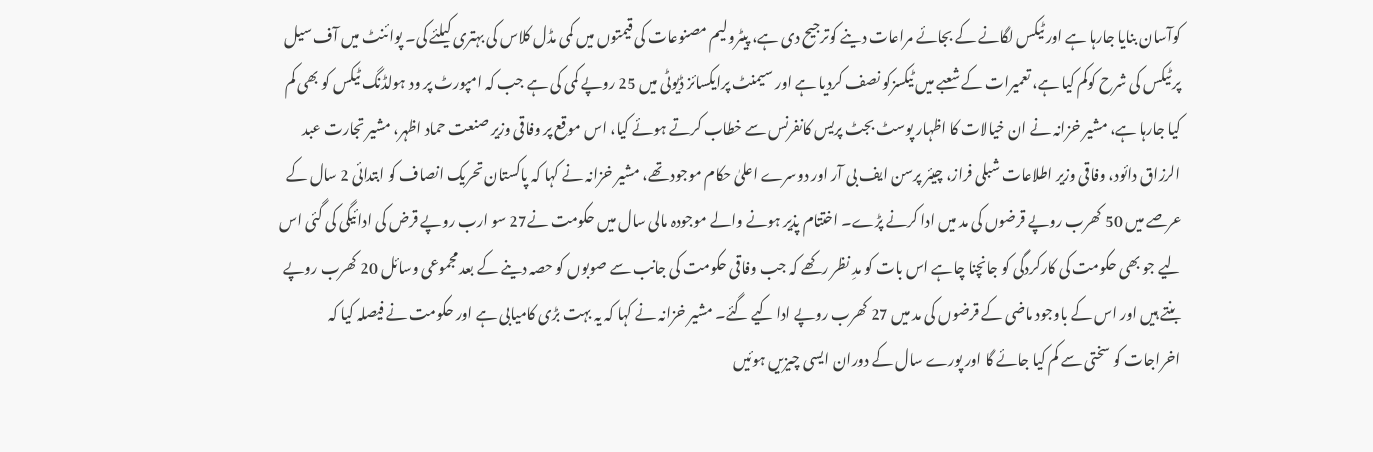کوآسان بنایا جارہا ہے اور ٹیکس لگانے کے بجائے مراعات دینے کوترجیح دی ہے، پیٹرولیم مصنوعات کی قیمتوں میں کمی مڈل کلاس کی بہتری کیلئے کی۔ پوائنٹ میں آف سیل پر ٹیکس کی شرح کوکم کیا ہے، تعمیرات کے شعبے میں ٹیکسزکو نصف کردیا ہے اور سیمنٹ پرایکسائز ڈیوٹی میں 25 روپے کمی کی ہے جب کہ امپورٹ پر ود ہولڈنگ ٹیکس کو بھی کم کیا جارہا ہے، مشیر خزانہ نے ان خیالات کا اظہار پوسٹ بجٹ پریس کانفرنس سے خطاب کرتے ہوئے کیا، اس موقع پر وفاقی وزیر صنعت حماد اظہر، مشیر تجارت عبد الرزاق دائود، وفاقی وزیر اطلاعات شبلی فراز، چیئر پرسن ایف بی آر اور دوسرے اعلیٰ حکام موجود تھے، مشیر خزانہ نے کہا کہ پاکستان تحریک انصاف کو ابتدائی 2 سال کے عرصے میں 50 کھرب روپے قرضوں کی مد میں ادا کرنے پڑے۔ اختتام پذیر ہونے والے موجودہ مالی سال میں حکومت نے27 سو ارب روپے قرض کی ادائیگی کی گئی اس لیے جو بھی حکومت کی کارکردگی کو جانچنا چاہے اس بات کو مدِ نظر رکھے کہ جب وفاقی حکومت کی جانب سے صوبوں کو حصہ دینے کے بعد مجموعی وسائل 20 کھرب روپے بنتے ہیں اور اس کے باوجود ماضی کے قرضوں کی مد میں 27 کھرب روپے ادا کیے گئے۔ مشیر خزانہ نے کہا کہ یہ بہت بڑی کامیابی ہے اور حکومت نے فیصلہ کیا کہ اخراجات کو سختی سے کم کیا جائے گا اور پورے سال کے دوران ایسی چیزیں ہوئیں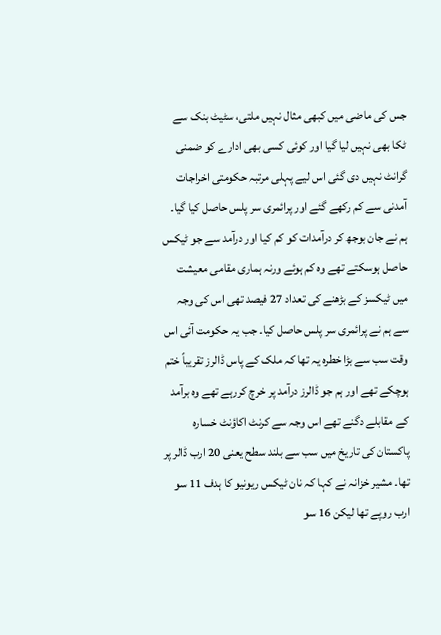جس کی ماضی میں کبھی مثال نہیں ملتی، سٹیٹ بنک سے ٹکا بھی نہیں لیا گیا اور کوئی کسی بھی ادارے کو ضمنی گرانٹ نہیں دی گئی اس لیے پہلی مرتبہ حکومتی اخراجات آمدنی سے کم رکھے گئے اور پرائمری سر پلس حاصل کیا گیا۔ ہم نے جان بوجھ کر درآمدات کو کم کیا اور درآمد سے جو ٹیکس حاصل ہوسکتے تھے وہ کم ہوئے ورنہ ہماری مقامی معیشت میں ٹیکسز کے بڑھنے کی تعداد 27 فیصد تھی اس کی وجہ سے ہم نے پرائمری سر پلس حاصل کیا۔ جب یہ حکومت آئی اس وقت سب سے بڑا خطرہ یہ تھا کہ ملک کے پاس ڈالرز تقریباً ختم ہوچکے تھے اور ہم جو ڈالرز درآمد پر خرچ کررہے تھے وہ برآمد کے مقابلے دگنے تھے اس وجہ سے کرنٹ اکاؤنٹ خسارہ پاکستان کی تاریخ میں سب سے بلند سطح یعنی 20 ارب ڈالر پر تھا۔ مشیر خزانہ نے کہا کہ نان ٹیکس ریونیو کا ہدف 11 سو ارب روپے تھا لیکن 16 سو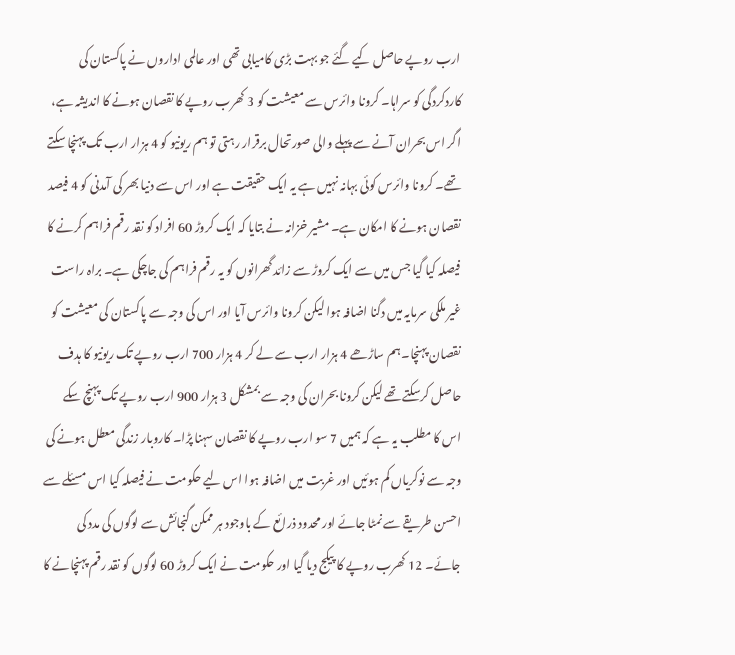ارب روپے حاصل کیے گئے جو بہت بڑی کامیابی تھی اور عالمی اداروں نے پاکستان کی کاردکردگی کو سراہا۔ کرونا وائرس سے معیشت کو 3 کھرب روپے کا نقصان ہونے کا اندیشہ ہے، اگر اس بحران آنے سے پہلے والی صورتحال برقرار رہتی تو ہم ریونیو کو 4 ہزار ارب تک پہنچا سکتے تھے۔ کرونا وائرس کوئی بہانہ نہیں ہے یہ ایک حقیقت ہے اور اس سے دنیا بھر کی آمدنی کو 4 فیصد نقصان ہونے کا امکان ہے۔ مشیر خزانہ نے بتایا کہ ایک کروڑ 60 افراد کو نقد رقم فراہم کرنے کا فیصلہ کیا گیا جس میں سے ایک کروڑ سے زائد گھرانوں کو یہ رقم فراہم کی جاچکی ہے۔ براہ راست غیر ملکی سرمایہ میں دگنا اضافہ ہوا لیکن کرونا وائرس آیا اور اس کی وجہ سے پاکستان کی معیشت کو نقصان پہنچا۔ہم ساڑھے 4 ہزار ارب سے لے کر 4 ہزار 700 ارب روپے تک ریونیو کا ہدف حاصل کرسکتے تھے لیکن کرونا بحران کی وجہ سے بمشکل 3 ہزار 900 ارب روپے تک پہنچ سکے اس کا مطلب یہ ہے کہ ہمیں 7 سو ارب روپے کا نقصان سہنا پڑا۔ کاروبار زندگی معطل ہونے کی وجہ سے نوکریاں کم ہوئیں اور غربت میں اضافہ ہوا اس لیے حکومت نے فیصلہ کیا اس مسئلے سے احسن طریقے سے نمٹا جائے اور محدود ذرائع کے باوجود ہر ممکن گنجائش سے لوگوں کی مدد کی جائے۔ 12 کھرب روپے کا پیکج دیا گیا اور حکومت نے ایک کروڑ 60 لوگوں کو نقد رقم پہنچانے کا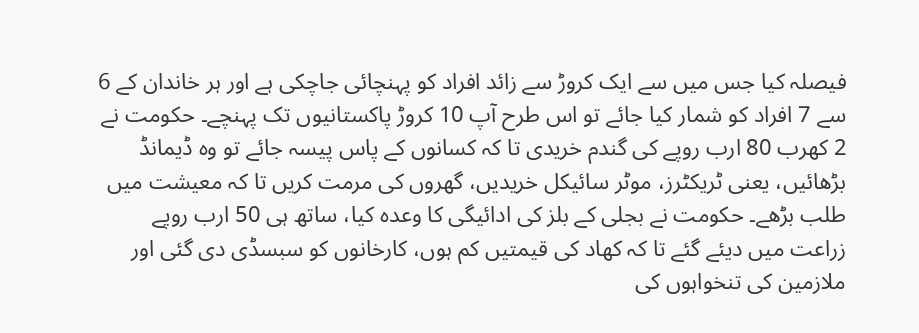فیصلہ کیا جس میں سے ایک کروڑ سے زائد افراد کو پہنچائی جاچکی ہے اور ہر خاندان کے 6 سے 7 افراد کو شمار کیا جائے تو اس طرح آپ 10 کروڑ پاکستانیوں تک پہنچے۔ حکومت نے 2 کھرب 80 ارب روپے کی گندم خریدی تا کہ کسانوں کے پاس پیسہ جائے تو وہ ڈیمانڈ بڑھائیں، یعنی ٹریکٹرز، موٹر سائیکل خریدیں، گھروں کی مرمت کریں تا کہ معیشت میں طلب بڑھے۔ حکومت نے بجلی کے بلز کی ادائیگی کا وعدہ کیا، ساتھ ہی 50 ارب روپے زراعت میں دیئے گئے تا کہ کھاد کی قیمتیں کم ہوں، کارخانوں کو سبسڈی دی گئی اور ملازمین کی تنخواہوں کی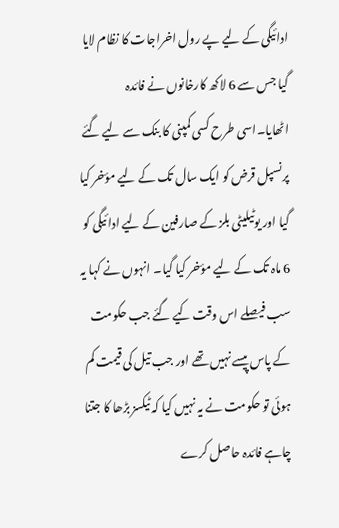ادائیگی کے لیے پے رول اخراجات کا نظام لایا گیا جس سے 6 لاکھ کارخانوں نے فائدہ اٹھایا۔اسی طرح کسی کمپنی کا بنک سے لیے گئے پرنسپل قرض کو ایک سال تک کے لیے مؤخر کیا گیا اور یوٹیلیٹی بلز کے صارفین کے لیے ادائیگی کو 6 ماہ تک کے لیے مؤخر کیا گیا۔ انہوں نے کہا یہ سب فیصلے اس وقت کیے گئے جب حکومت کے پاس پیسے نہیں تھے اور جب تیل کی قیمت کم ہوئی تو حکومت نے یہ نہیں کیا کہ ٹیکسز بڑھا کا جتنا چاہے فائدہ حاصل کرے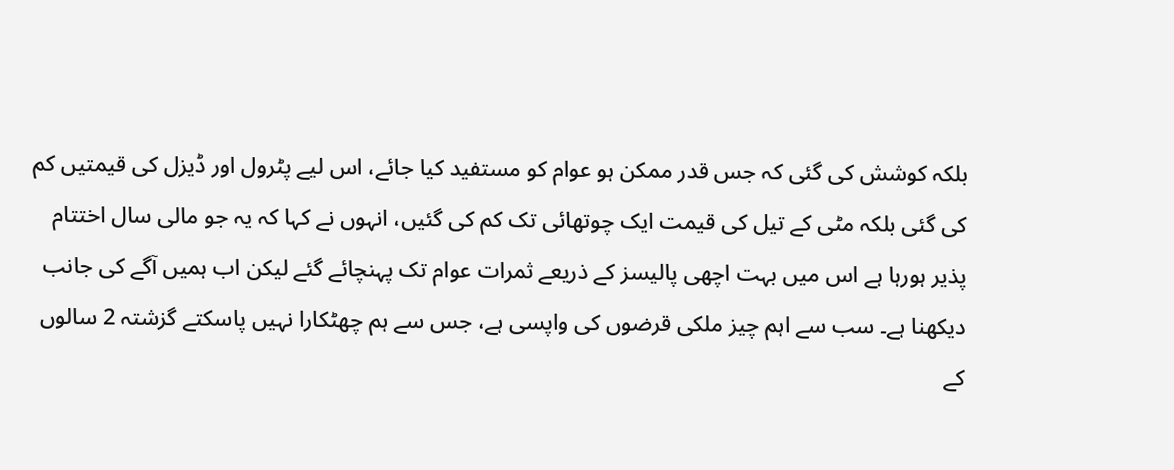بلکہ کوشش کی گئی کہ جس قدر ممکن ہو عوام کو مستفید کیا جائے، اس لیے پٹرول اور ڈیزل کی قیمتیں کم کی گئی بلکہ مٹی کے تیل کی قیمت ایک چوتھائی تک کم کی گئیں، انہوں نے کہا کہ یہ جو مالی سال اختتام پذیر ہورہا ہے اس میں بہت اچھی پالیسز کے ذریعے ثمرات عوام تک پہنچائے گئے لیکن اب ہمیں آگے کی جانب دیکھنا ہے۔ سب سے اہم چیز ملکی قرضوں کی واپسی ہے، جس سے ہم چھٹکارا نہیں پاسکتے گزشتہ 2 سالوں کے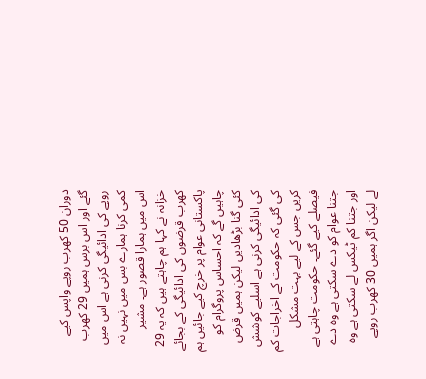دوران 50 کھرب روپے واپس کیے گئے اور اس برس ہمیں 29 کھرب روپے کی ادائیگی کرنی ہے اس میں کمی کرنا ہمارے بس میں نہیں نہ اس میں ہمارا قصور ہے۔ مشیر خزانہ نے کہا ہم چاہتے ہیں کہ یہ 29 کھرب قرضوں کی ادائیگی کے بجائے پاکستانی عوام پر خرچ کیے جائیں ہم چاہیں گے کہ احساس پروگرام کو کئی گنا بڑھادیں لیکن ہمیں قرض کی ادائیگی کرنی ہے اسلیے کوشش کی گئی کہ حکومت کے اخراجات کم کریں جس کے لیے بہت مشکل فیصلے کیے گئے۔ حکومت چاہتی ہے جتنا عوام کو دے سکتی ہے وہ دے اور جتنا کم ٹیکس لے سکتی ہے وہ لے لیکن اگر ہمیں 30 کھرب روپے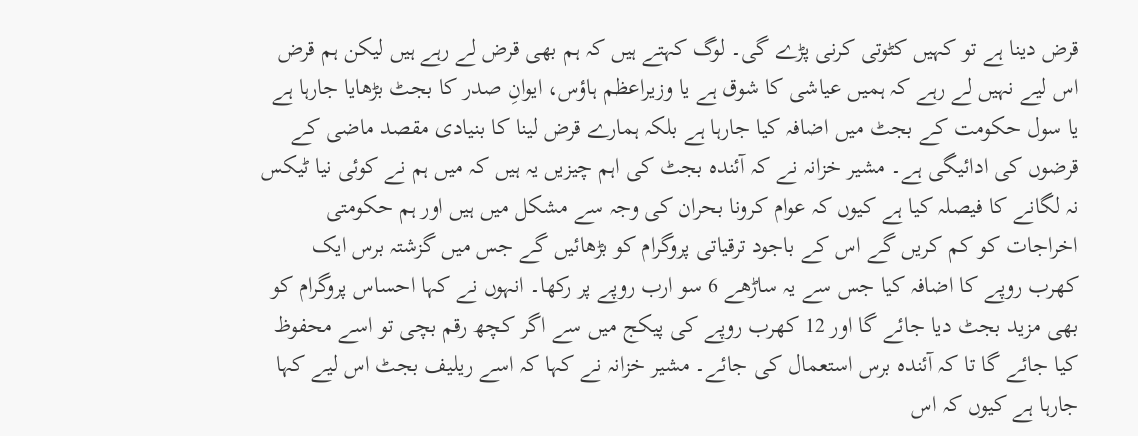قرض دینا ہے تو کہیں کٹوتی کرنی پڑے گی۔ لوگ کہتے ہیں کہ ہم بھی قرض لے رہے ہیں لیکن ہم قرض اس لیے نہیں لے رہے کہ ہمیں عیاشی کا شوق ہے یا وزیراعظم ہاؤس، ایوانِ صدر کا بجٹ بڑھایا جارہا ہے یا سول حکومت کے بجٹ میں اضافہ کیا جارہا ہے بلکہ ہمارے قرض لینا کا بنیادی مقصد ماضی کے قرضوں کی ادائیگی ہے۔ مشیر خزانہ نے کہ آئندہ بجٹ کی اہم چیزیں یہ ہیں کہ میں ہم نے کوئی نیا ٹیکس نہ لگانے کا فیصلہ کیا ہے کیوں کہ عوام کرونا بحران کی وجہ سے مشکل میں ہیں اور ہم حکومتی اخراجات کو کم کریں گے اس کے باجود ترقیاتی پروگرام کو بڑھائیں گے جس میں گزشتہ برس ایک کھرب روپے کا اضافہ کیا جس سے یہ ساڑھے 6 سو ارب روپے پر رکھا۔ انہوں نے کہا احساس پروگرام کو بھی مزید بجٹ دیا جائے گا اور 12 کھرب روپے کی پیکج میں سے اگر کچھ رقم بچی تو اسے محفوظ کیا جائے گا تا کہ آئندہ برس استعمال کی جائے۔ مشیر خزانہ نے کہا کہ اسے ریلیف بجٹ اس لیے کہا جارہا ہے کیوں کہ اس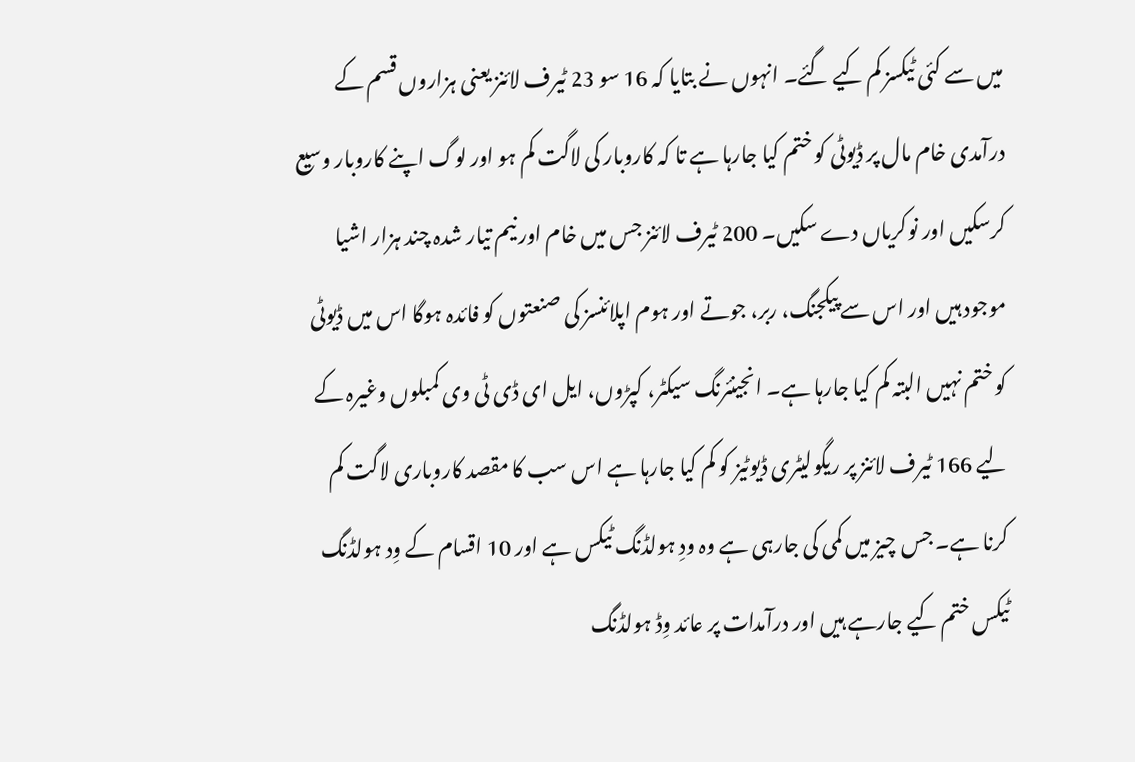میں سے کئی ٹیکسز کم کیے گئے۔ انہوں نے بتایا کہ 16 سو 23 ٹیرف لائنز یعنی ہزاروں قسم کے درآمدی خام مال پر ڈیوٹی کو ختم کیا جارہا ہے تا کہ کاروبار کی لاگت کم ہو اور لوگ اپنے کاروبار وسیع کرسکیں اور نوکریاں دے سکیں۔ 200 ٹیرف لائنز جس میں خام اور نیم تیار شدہ چند ہزار اشیا موجود ہیں اور اس سے پیکجنگ، ربر، جوتے اور ہوم اپلائنسز کی صنعتوں کو فائدہ ہوگا اس میں ڈیوٹی کو ختم نہیں البتہ کم کیا جارہا ہے۔ انجینئرنگ سیکٹر، کپڑوں، ایل ای ڈی ٹی وی کمبلوں وغیرہ کے لیے 166 ٹیرف لائنز پر ریگولیٹری ڈیوٹیز کو کم کیا جارہا ہے اس سب کا مقصد کاروباری لاگت کم کرنا ہے۔ جس چیز میں کمی کی جارہی ہے وہ ودِ ہولڈنگ ٹیکس ہے اور 10 اقسام کے وِد ہولڈنگ ٹیکس ختم کیے جارہے ہیں اور درآمدات پر عائد وِڈ ہولڈنگ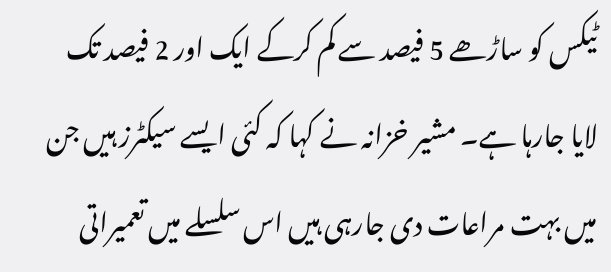ٹیکس کو ساڑھے 5 فیصد سے کم کرکے ایک اور 2 فیصد تک لایا جارہا ہے۔ مشیر خزانہ نے کہا کہ کئی ایسے سیکٹرز ہیں جن میں بہت مراعات دی جارہی ہیں اس سلسلے میں تعمیراتی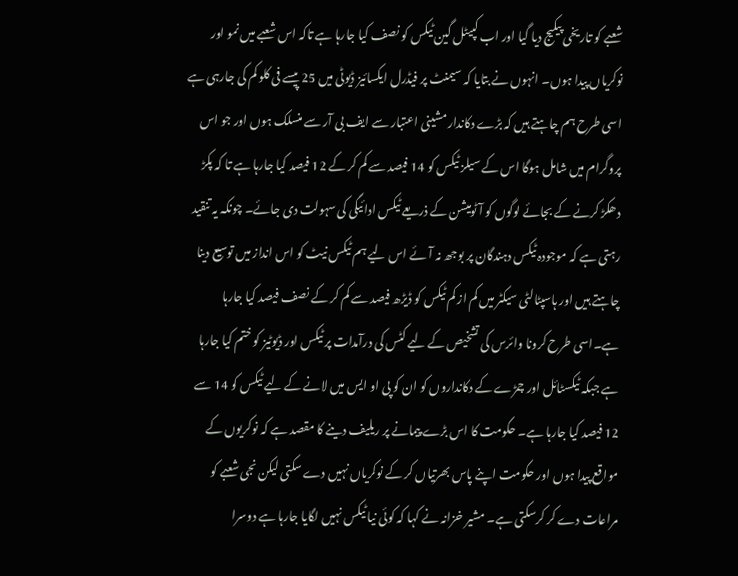شعبے کو تاریخی پیکیج دیا گیا اور اب کپیٹل گین ٹیکس کو نصف کیا جارہا ہے تاکہ اس شعبے میں نمو اور نوکریاں پیدا ہوں۔ انہوں نے بتایا کہ سیمنٹ پر فیڈرل ایکسائیز ڈیوٹی میں 25 پیسے فی کلو کم کی جارہی ہے اسی طرح ہم چاہتے ہیں کہ بڑے دکاندار مشینی اعتبار سے ایف بی آر سے منسلک ہوں اور جو اس پروگرام میں شامل ہوگا اس کے سیلز ٹیکس کو 14 فیصد سے کم کر کے 12 فیصد کیا جارہا ہے تا کہ پکڑ دھکڑ کرنے کے بجائے لوگوں کو آٹومیشن کے ذریعے ٹیکس ادائیگی کی سہولت دی جائے۔ چونکہ یہ تنقید رہتی ہے کہ موجودہ ٹیکس دہندگان پر بوجھ نہ آئے اس لیے ہم ٹیکس نیٹ کو اس انداز میں توسیع دینا چاہتے ہیں اور ہاسپٹالٹی سیکٹر میں کم از کم ٹیکس کو ڈیڑھ فیصد سے کم کر کے نصف فیصد کیا جارہا ہے۔اسی طرح کرونا وائرس کی تشخیص کے لیے کٹس کی درآمدات پر ٹیکس اور ڈیوٹیز کو ختم کیا جارہا ہے جبکہ ٹیکسٹائل اور چمڑے کے دکانداروں کو ان کو پی او ایس میں لانے کے لیے ٹیکس کو 14 سے 12 فیصد کیا جارہا ہے۔ حکومت کا اس بڑے پیمانے پر ریلیف دینے کا مقصد ہے کہ نوکریوں کے مواقع پیدا ہوں اور حکومت اپنے پاس بھرتیاں کر کے نوکریاں نہیں دے سکتی لیکن نجی شعبے کو مراعات دے کر کرسکتی ہے۔ مشیر خزانہ نے کہا کہ کوئی نیا ٹیکس نہیں لگایا جارہا ہے دوسرا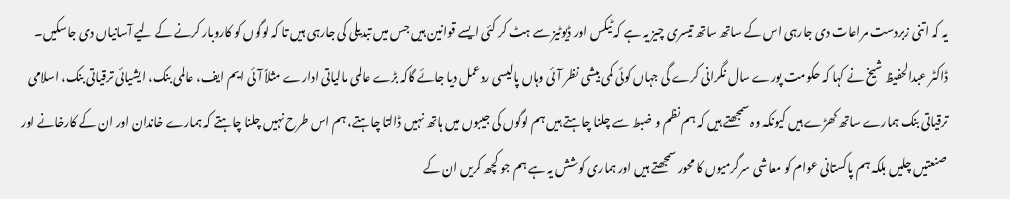یہ کہ اتنی زبردست مراعات دی جارہی اس کے ساتھ ساتھ تیسری چیز یہ ہے کہ ٹیکس اور ڈیوٹیز سے ہٹ کر کئی ایسے قوانین ہیں جس میں تبدیلی کی جارہی ہیں تا کہ لوگوں کو کاروبار کرنے کے لیے آسانیاں دی جاسکیں۔ ڈاکٹر عبدالحفیظ شیخ نے کہا کہ حکومت پورے سال نگرانی کرے گی جہاں کوئی کمی بیشی نظر آئی وہاں پالیسی ردعمل دیا جائے گاکہ بڑے عالمی مالیاتی ادارے مثلاً آئی ایم ایف، عالمی بنک، ایشیائی ترقیاتی بنک، اسلامی ترقیاتی بنک ہمارے ساتھ کھڑے ہیں کیونکہ وہ سمجھتے ہیں کہ ہم نظم و ضبط سے چلنا چاہتے ہیں ہم لوگوں کی جیبوں میں ہاتھ نہیں ڈالتا چاہتے، ہم اس طرح نہیں چلنا چاہتے کہ ہمارے خاندان اور ان کے کارخانے اور صنعتیں چلیں بلکہ ہم پاکستانی عوام کو معاشی سرگرمیوں کا محور سمجھتے ہیں اور ہماری کوشش یہ ہے ہم جو کچھ کریں ان کے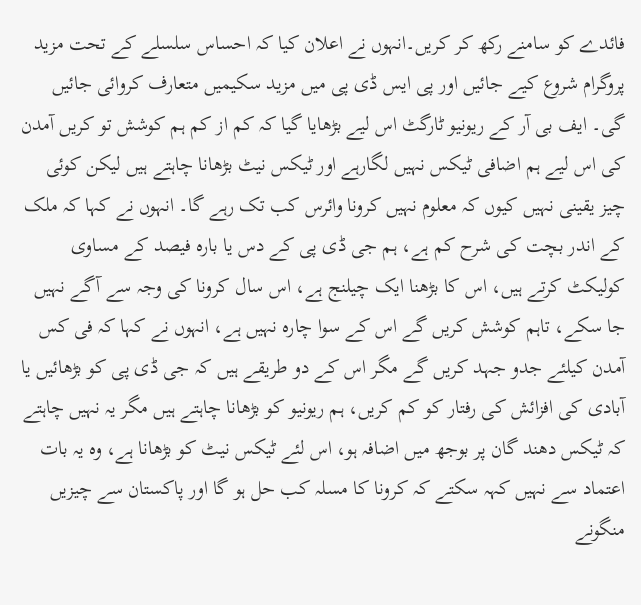فائدے کو سامنے رکھ کر کریں۔انہوں نے اعلان کیا کہ احساس سلسلے کے تحت مزید پروگرام شروع کیے جائیں اور پی ایس ڈی پی میں مزید سکیمیں متعارف کروائی جائیں گی۔ ایف بی آر کے ریونیو ٹارگٹ اس لیے بڑھایا گیا کہ کم از کم ہم کوشش تو کریں آمدن کی اس لیے ہم اضافی ٹیکس نہیں لگارہے اور ٹیکس نیٹ بڑھانا چاہتے ہیں لیکن کوئی چیز یقینی نہیں کیوں کہ معلوم نہیں کرونا وائرس کب تک رہے گا۔ انہوں نے کہا کہ ملک کے اندر بچت کی شرح کم ہے، ہم جی ڈی پی کے دس یا بارہ فیصد کے مساوی کولیکٹ کرتے ہیں، اس کا بڑھنا ایک چیلنج ہے، اس سال کرونا کی وجہ سے آگے نہیں جا سکے، تاہم کوشش کریں گے اس کے سوا چارہ نہیں ہے، انہوں نے کہا کہ فی کس آمدن کیلئے جدو جہد کریں گے مگر اس کے دو طریقے ہیں کہ جی ڈی پی کو بڑھائیں یا آبادی کی افزائش کی رفتار کو کم کریں، ہم ریونیو کو بڑھانا چاہتے ہیں مگر یہ نہیں چاہتے کہ ٹیکس دھند گان پر بوجھ میں اضافہ ہو، اس لئے ٹیکس نیٹ کو بڑھانا ہے، وہ یہ بات اعتماد سے نہیں کہہ سکتے کہ کرونا کا مسلہ کب حل ہو گا اور پاکستان سے چیزیں منگونے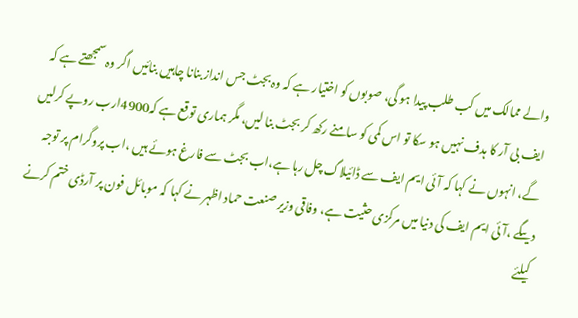والے ممالک میں کب طلب پیدا ہو گی، صوبوں کو اختیار ہے کہ وہ بجٹ جس انداز بنانا چاہیں بنائیں اگر وہ سمجھتے ہے کہ ایف بی آر کا ہدف نہیں ہو سکا تو اس کمی کو سامنے رکھ کر بجٹ بنا لیں، مگر ہماری توقع ہے کہ4900ارب روپے کرلیں گے، انہوں نے کہا کہ آئی ایم ایف سے ڈائیلاگ چل رہا ہے،اب بجٹ سے فارغ ہوئے ہیں ،اب پروگرام پر توجہ دیںگے ،آئی ایم ایف کی دنیا میں مرکزی حثیت ہے، وفاقی وزیر صنعت حماد اظہر نے کہا کہ موبائل فون پر آرڈی ختم کرنے کیلئے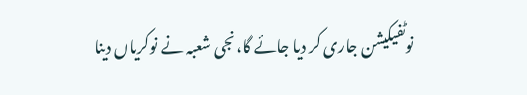نوٹفیکیشن جاری کر دیا جائے گا،نجی شعبہ نے نوکریاں دینا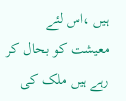ہیں ،اس لئے معیشت کو بحال کر رہے ہیں ملک کی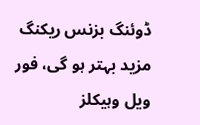ڈوئنگ بزنس ریکنگ مزید بہتر ہو گی، فور ویل وہیکلز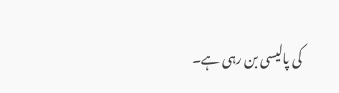کی پالیسی بن رہی ہے۔